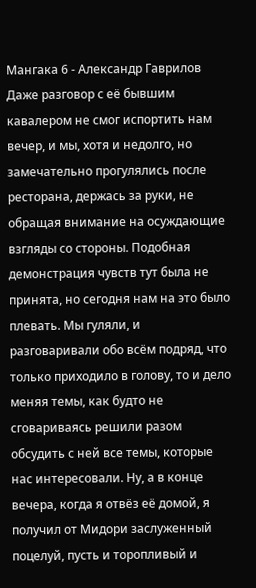Мангака 6 - Александр Гаврилов
Даже разговор с её бывшим кавалером не смог испортить нам вечер, и мы, хотя и недолго, но замечательно прогулялись после ресторана, держась за руки, не обращая внимание на осуждающие взгляды со стороны. Подобная демонстрация чувств тут была не принята, но сегодня нам на это было плевать. Мы гуляли, и разговаривали обо всём подряд, что только приходило в голову, то и дело меняя темы, как будто не сговариваясь решили разом обсудить с ней все темы, которые нас интересовали. Ну, а в конце вечера, когда я отвёз её домой, я получил от Мидори заслуженный поцелуй, пусть и торопливый и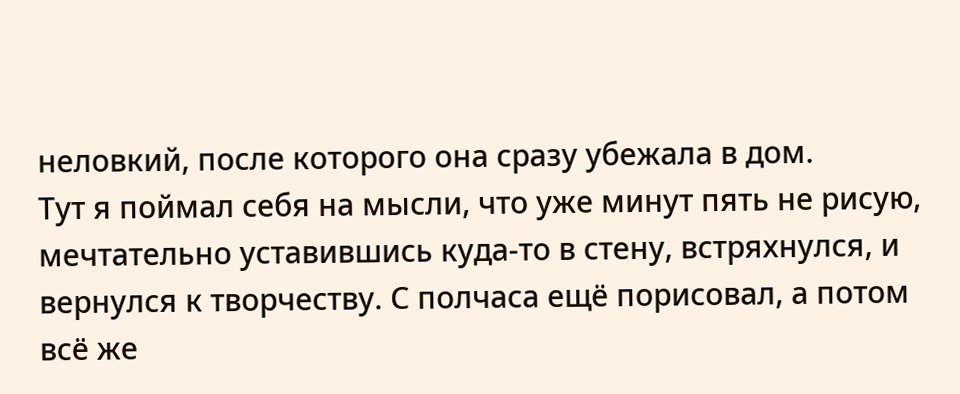неловкий, после которого она сразу убежала в дом.
Тут я поймал себя на мысли, что уже минут пять не рисую, мечтательно уставившись куда-то в стену, встряхнулся, и вернулся к творчеству. С полчаса ещё порисовал, а потом всё же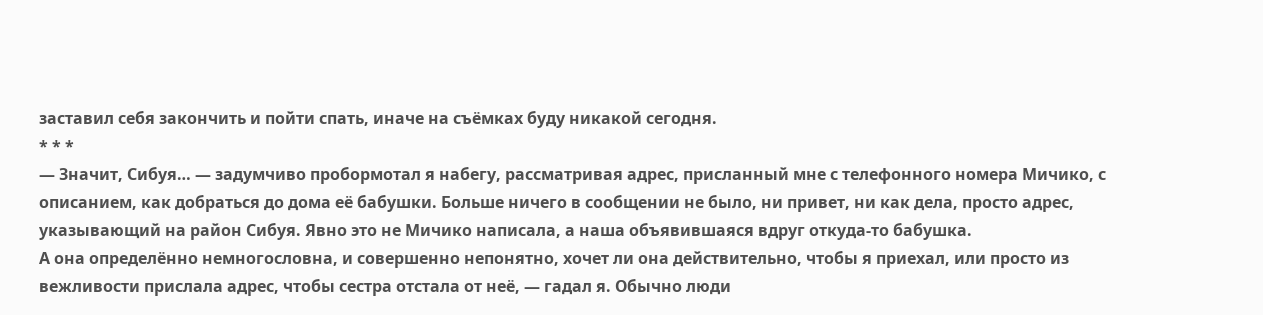заставил себя закончить и пойти спать, иначе на съёмках буду никакой сегодня.
* * *
— Значит, Сибуя… — задумчиво пробормотал я набегу, рассматривая адрес, присланный мне с телефонного номера Мичико, с описанием, как добраться до дома её бабушки. Больше ничего в сообщении не было, ни привет, ни как дела, просто адрес, указывающий на район Сибуя. Явно это не Мичико написала, а наша объявившаяся вдруг откуда-то бабушка.
А она определённо немногословна, и совершенно непонятно, хочет ли она действительно, чтобы я приехал, или просто из вежливости прислала адрес, чтобы сестра отстала от неё, — гадал я. Обычно люди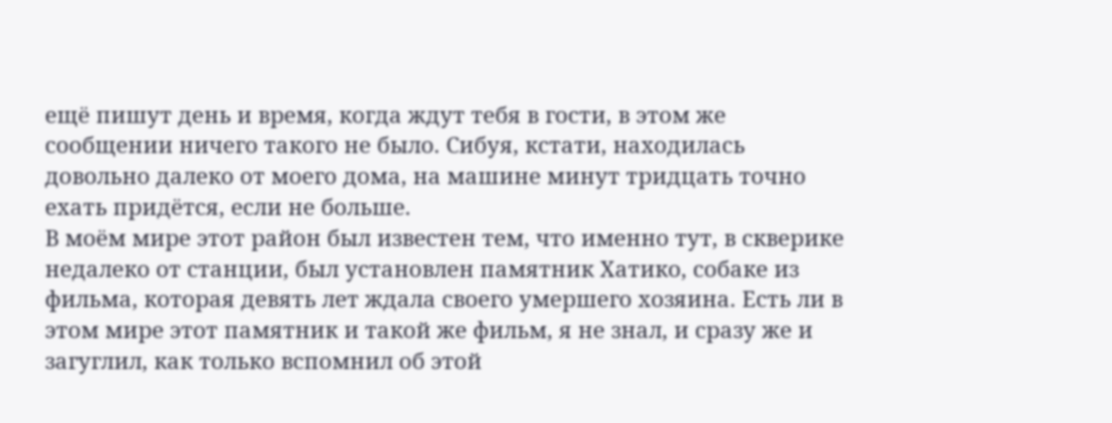ещё пишут день и время, когда ждут тебя в гости, в этом же сообщении ничего такого не было. Сибуя, кстати, находилась довольно далеко от моего дома, на машине минут тридцать точно ехать придётся, если не больше.
В моём мире этот район был известен тем, что именно тут, в скверике недалеко от станции, был установлен памятник Хатико, собаке из фильма, которая девять лет ждала своего умершего хозяина. Есть ли в этом мире этот памятник и такой же фильм, я не знал, и сразу же и загуглил, как только вспомнил об этой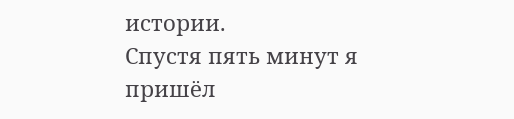истории.
Спустя пять минут я пришёл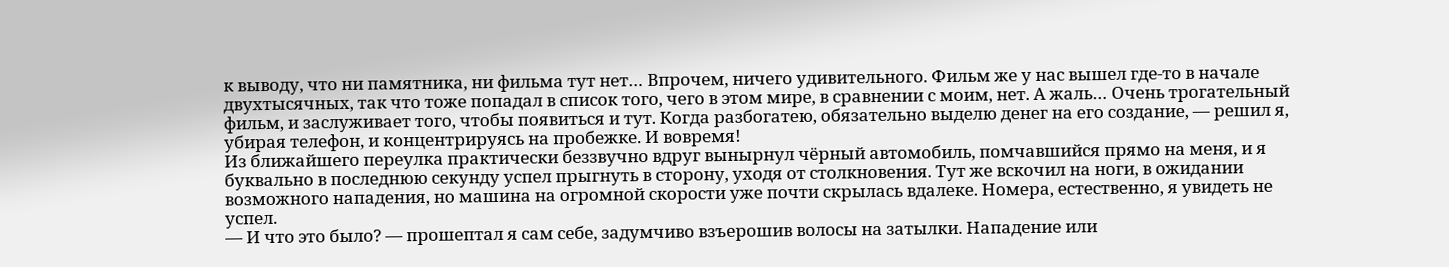к выводу, что ни памятника, ни фильма тут нет… Впрочем, ничего удивительного. Фильм же у нас вышел где-то в начале двухтысячных, так что тоже попадал в список того, чего в этом мире, в сравнении с моим, нет. А жаль… Очень трогательный фильм, и заслуживает того, чтобы появиться и тут. Когда разбогатею, обязательно выделю денег на его создание, — решил я, убирая телефон, и концентрируясь на пробежке. И вовремя!
Из ближайшего переулка практически беззвучно вдруг вынырнул чёрный автомобиль, помчавшийся прямо на меня, и я буквально в последнюю секунду успел прыгнуть в сторону, уходя от столкновения. Тут же вскочил на ноги, в ожидании возможного нападения, но машина на огромной скорости уже почти скрылась вдалеке. Номера, естественно, я увидеть не успел.
— И что это было? — прошептал я сам себе, задумчиво взъерошив волосы на затылки. Нападение или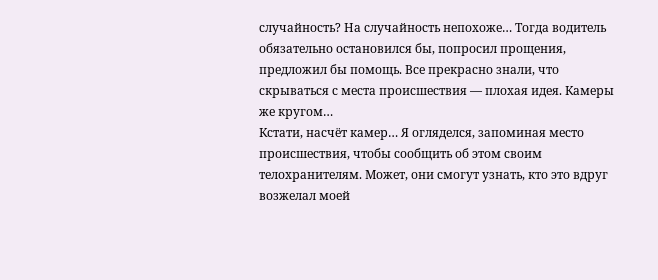случайность? На случайность непохоже… Тогда водитель обязательно остановился бы, попросил прощения, предложил бы помощь. Все прекрасно знали, что скрываться с места происшествия — плохая идея. Камеры же кругом…
Кстати, насчёт камер… Я огляделся, запоминая место происшествия, чтобы сообщить об этом своим телохранителям. Может, они смогут узнать, кто это вдруг возжелал моей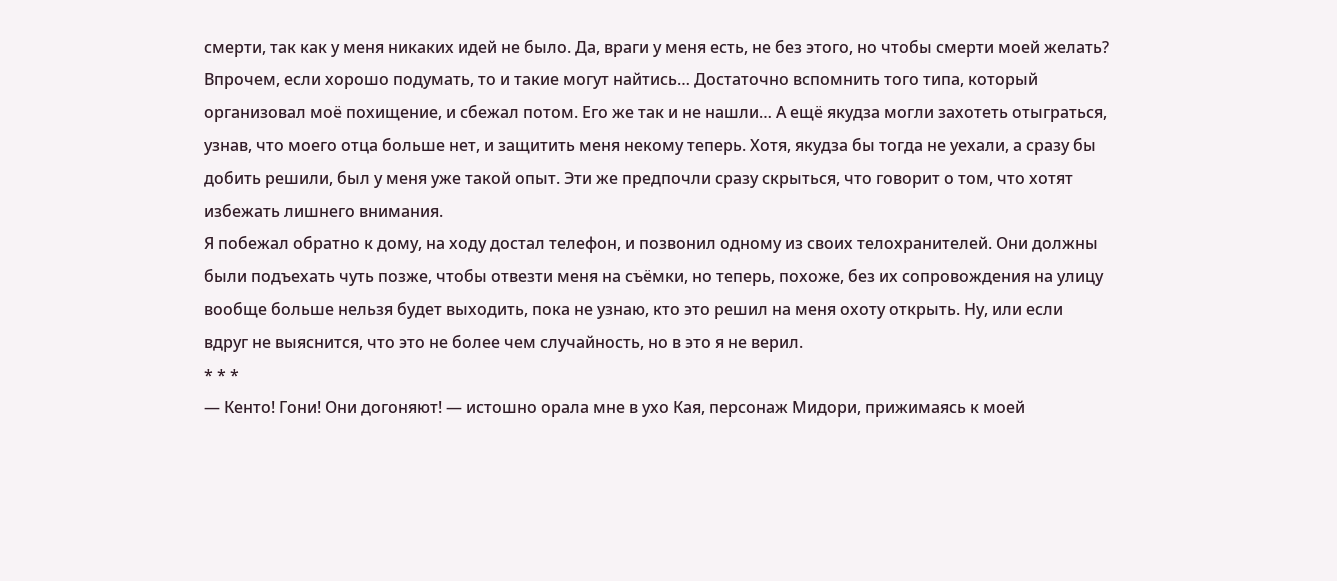смерти, так как у меня никаких идей не было. Да, враги у меня есть, не без этого, но чтобы смерти моей желать?
Впрочем, если хорошо подумать, то и такие могут найтись… Достаточно вспомнить того типа, который организовал моё похищение, и сбежал потом. Его же так и не нашли… А ещё якудза могли захотеть отыграться, узнав, что моего отца больше нет, и защитить меня некому теперь. Хотя, якудза бы тогда не уехали, а сразу бы добить решили, был у меня уже такой опыт. Эти же предпочли сразу скрыться, что говорит о том, что хотят избежать лишнего внимания.
Я побежал обратно к дому, на ходу достал телефон, и позвонил одному из своих телохранителей. Они должны были подъехать чуть позже, чтобы отвезти меня на съёмки, но теперь, похоже, без их сопровождения на улицу вообще больше нельзя будет выходить, пока не узнаю, кто это решил на меня охоту открыть. Ну, или если вдруг не выяснится, что это не более чем случайность, но в это я не верил.
* * *
— Кенто! Гони! Они догоняют! — истошно орала мне в ухо Кая, персонаж Мидори, прижимаясь к моей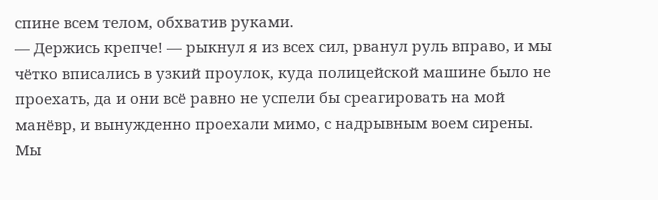спине всем телом, обхватив руками.
— Держись крепче! — рыкнул я из всех сил, рванул руль вправо, и мы чётко вписались в узкий проулок, куда полицейской машине было не проехать, да и они всё равно не успели бы среагировать на мой манёвр, и вынужденно проехали мимо, с надрывным воем сирены.
Мы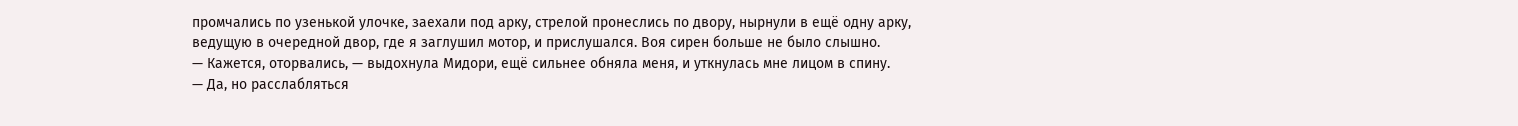промчались по узенькой улочке, заехали под арку, стрелой пронеслись по двору, нырнули в ещё одну арку, ведущую в очередной двор, где я заглушил мотор, и прислушался. Воя сирен больше не было слышно.
— Кажется, оторвались, — выдохнула Мидори, ещё сильнее обняла меня, и уткнулась мне лицом в спину.
— Да, но расслабляться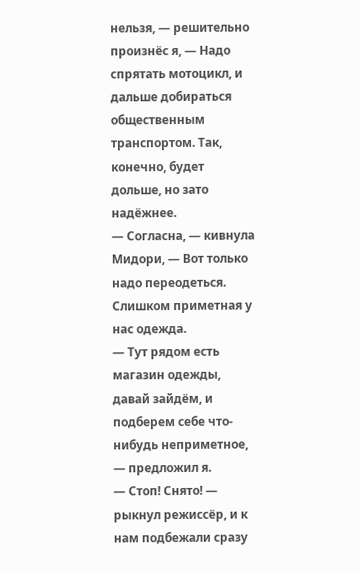нельзя, — решительно произнёс я, — Надо спрятать мотоцикл, и дальше добираться общественным транспортом. Так, конечно, будет дольше, но зато надёжнее.
— Согласна, — кивнула Мидори, — Вот только надо переодеться. Слишком приметная у нас одежда.
— Тут рядом есть магазин одежды, давай зайдём, и подберем себе что-нибудь неприметное, — предложил я.
— Стоп! Снято! — рыкнул режиссёр, и к нам подбежали сразу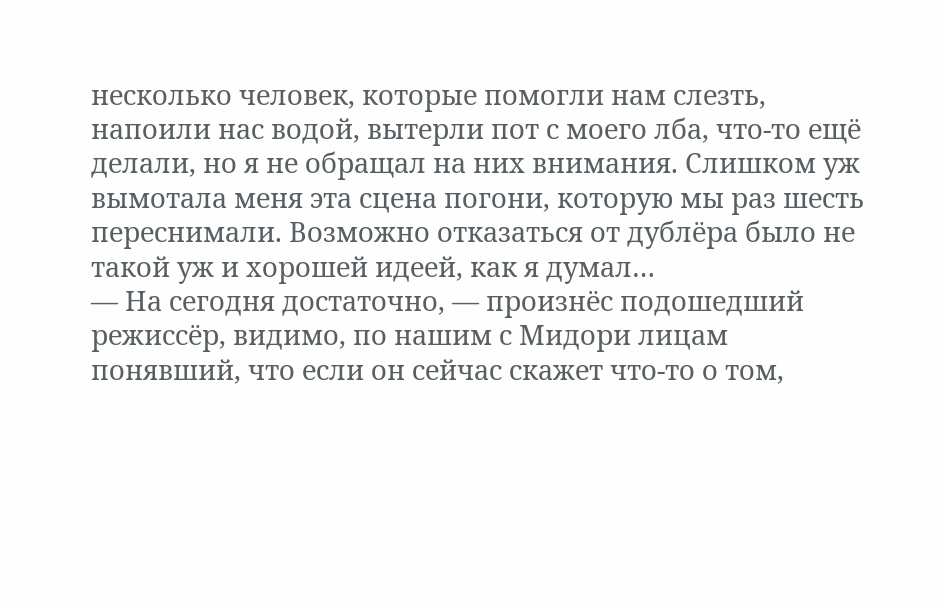несколько человек, которые помогли нам слезть, напоили нас водой, вытерли пот с моего лба, что-то ещё делали, но я не обращал на них внимания. Слишком уж вымотала меня эта сцена погони, которую мы раз шесть переснимали. Возможно отказаться от дублёра было не такой уж и хорошей идеей, как я думал…
— На сегодня достаточно, — произнёс подошедший режиссёр, видимо, по нашим с Мидори лицам понявший, что если он сейчас скажет что-то о том,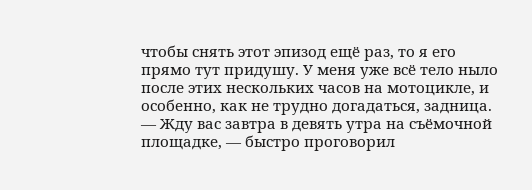чтобы снять этот эпизод ещё раз, то я его прямо тут придушу. У меня уже всё тело ныло после этих нескольких часов на мотоцикле, и особенно, как не трудно догадаться, задница.
— Жду вас завтра в девять утра на съёмочной площадке, — быстро проговорил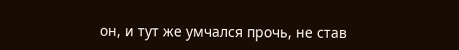он, и тут же умчался прочь, не став